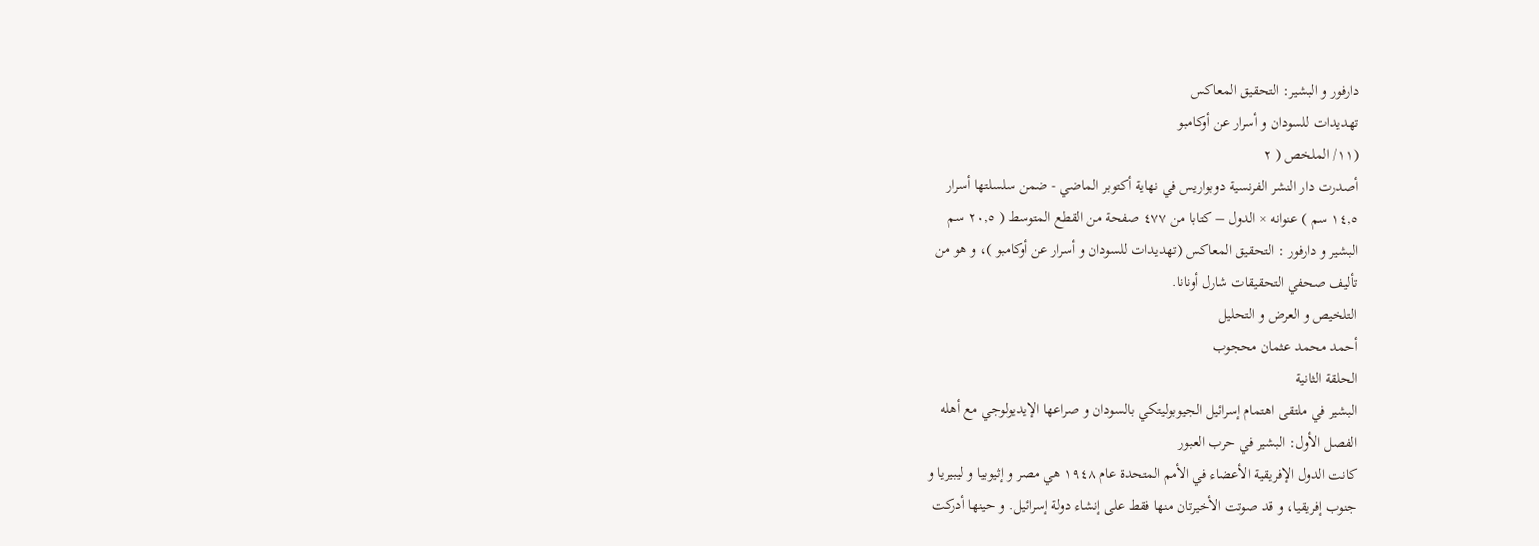دارفور و البشير: التحقيق المعاكس
تهديدات للسودان و أسرار عن أوكامبو
(١١/ الملخص ( ٢
أصدرت دار النشر الفرنسية دوبواريس في نهاية أكتوبر الماضي - ضمن سلسلتها أسرار
١٤,٥ سم ) عنوانه × الدول – كتابا من ٤٧٧ صفحة من القطع المتوسط ( ٢٠,٥ سم
البشير و دارفور : التحقيق المعاكس (تهديدات للسودان و أسرار عن أوكامبو )، و هو من
تأليف صحفي التحقيقات شارل أونانا.
التلخيص و العرض و التحليل
أحمد محمد عثمان محجوب
الحلقة الثانية
البشير في ملتقى اهتمام إسرائيل الجيوبوليتكي بالسودان و صراعها الإيديولوجي مع أهله
الفصل الأول: البشير في حرب العبور
كانت الدول الإفريقية الأعضاء في الأمم المتحدة عام ١٩٤٨ هي مصر و إثيوبيا و ليبيريا و
جنوب إفريقيا، و قد صوتت الأخيرتان منها فقط على إنشاء دولة إسرائيل. و حينها أدركت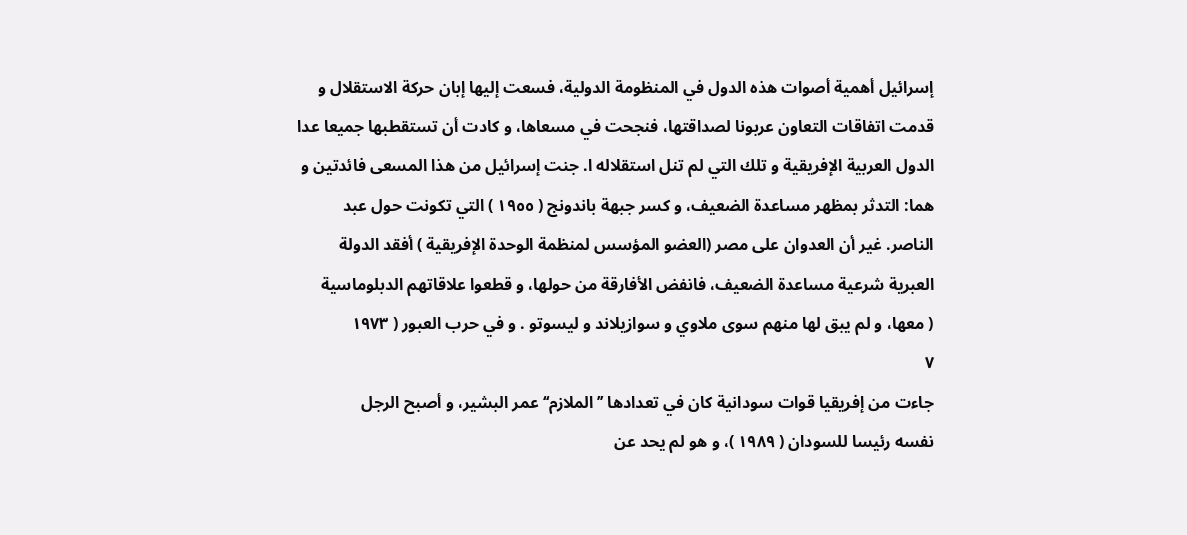إسرائيل أهمية أصوات هذه الدول في المنظومة الدولية، فسعت إليها إبان حركة الاستقلال و
قدمت اتفاقات التعاون عربونا لصداقتها، فنجحت في مسعاها، و كادت أن تستقطبها جميعا عدا
الدول العربية الإفريقية و تلك التي لم تنل استقلاله ا. جنت إسرائيل من هذا المسعى فائدتين و
هما: التدثر بمظهر مساعدة الضعيف، و كسر جبهة باندونج ( ١٩٥٥ ) التي تكونت حول عبد
الناصر. غير أن العدوان على مصر (العضو المؤسس لمنظمة الوحدة الإفريقية ) أفقد الدولة
العبرية شرعية مساعدة الضعيف، فانفض الأفارقة من حولها، و قطعوا علاقاتهم الدبلوماسية
( معها، و لم يبق لها منهم سوى ملاوي و سوازيلاند و ليسوتو . و في حرب العبور ( ١٩٧٣
٧
جاءت من إفريقيا قوات سودانية كان في تعدادها ’’الملازم‘‘ عمر البشير، و أصبح الرجل
نفسه رئيسا للسودان ( ١٩٨٩ )، و هو لم يحد عن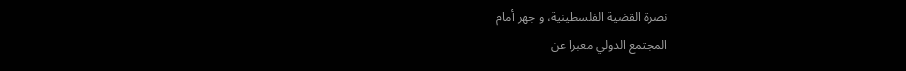نصرة القضية الفلسطينية، و جهر أمام
المجتمع الدولي معبرا عن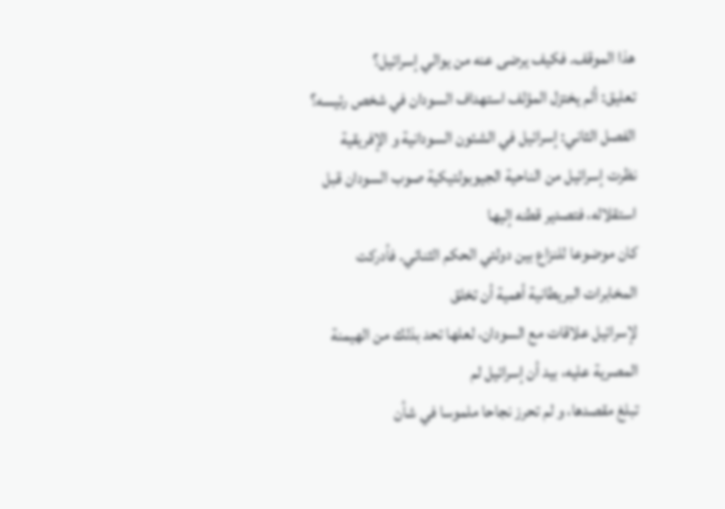هذا الموقف. فكيف يرضى عنه من يوالي إسرائيل؟
تعليق: ألم يختزل المؤلف استهداف السودان في شخص رئيسه؟
الفصل الثاني: إسرائيل في الشئون السودانية و الإفريقية
نظرت إسرائيل من الناحية الجيوبولتيكية صوب السودان قبل استقلاله، فتصدير قطنه إليها
كان موضوعا للنزاع بين دولتي الحكم الثنائي. فأدركت المخابرات البريطانية أهمية أن تخلق
لإسرائيل علاقات مع السودان، لعلها تحد بذلك من الهيمنة المصرية عليه، بيد أن إسرائيل لم
تبلغ مقصدها، و لم تحرز نجاحا ملموسا في شأن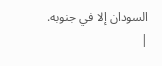السودان إلا في جنوبه.
|